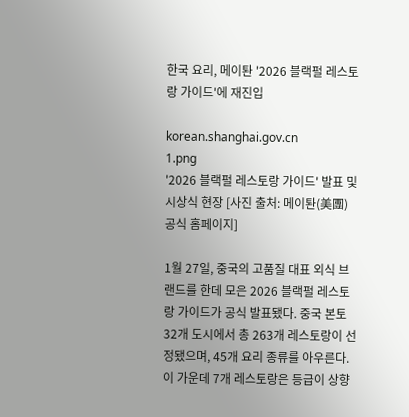한국 요리, 메이퇀 '2026 블랙펄 레스토랑 가이드'에 재진입

korean.shanghai.gov.cn
1.png
'2026 블랙펄 레스토랑 가이드' 발표 및 시상식 현장 [사진 출처: 메이퇀(美團) 공식 홈페이지]

1월 27일, 중국의 고품질 대표 외식 브랜드를 한데 모은 2026 블랙펄 레스토랑 가이드가 공식 발표됐다. 중국 본토 32개 도시에서 총 263개 레스토랑이 선정됐으며, 45개 요리 종류를 아우른다. 이 가운데 7개 레스토랑은 등급이 상향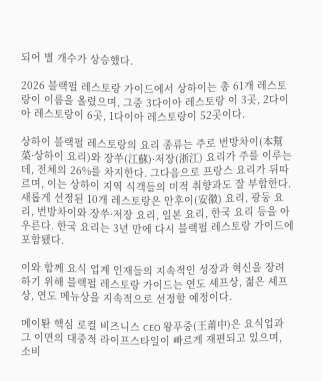되어 별 개수가 상승했다.

2026 블랙펄 레스토랑 가이드에서 상하이는 총 61개 레스토랑이 이름을 올렸으며, 그중 3다이아 레스토랑 이 3곳, 2다이아 레스토랑이 6곳, 1다이아 레스토랑이 52곳이다.

상하이 블랙펄 레스토랑의 요리 종류는 주로 번방차이(本幫菜·상하이 요리)와 장쑤(江蘇)·저장(浙江) 요리가 주를 이루는데, 전체의 26%를 차지한다. 그다음으로 프랑스 요리가 뒤따르며, 이는 상하이 지역 식객들의 미적 취향과도 잘 부합한다. 새롭게 선정된 10개 레스토랑은 안후이(安徽) 요리, 광둥 요리, 번방차이와 장쑤·저장 요리, 일본 요리, 한국 요리 등을 아우른다. 한국 요리는 3년 만에 다시 블랙펄 레스토랑 가이드에 포함됐다.

이와 함께 요식 업계 인재들의 지속적인 성장과 혁신을 장려하기 위해 블랙펄 레스토랑 가이드는 연도 셰프상, 젊은 셰프상, 연도 메뉴상을 지속적으로 선정할 예정이다.

메이퇀 핵심 로컬 비즈니스 CEO 왕푸중(王莆中)은 요식업과 그 이면의 대중적 라이프스타일이 빠르게 재편되고 있으며, 소비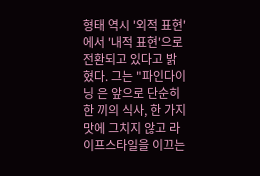형태 역시 '외적 표현'에서 '내적 표현'으로 전환되고 있다고 밝혔다. 그는 "파인다이닝 은 앞으로 단순히 한 끼의 식사, 한 가지 맛에 그치지 않고 라이프스타일을 이끄는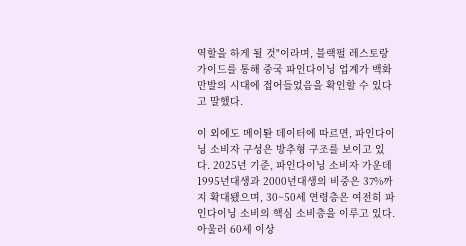역할을 하게 될 것"이라며, 블랙펄 레스토랑 가이드를 통해 중국 파인다이닝 업계가 백화만발의 시대에 접어들었음을 확인할 수 있다고 말했다.

이 외에도 메이퇀 데이터에 따르면, 파인다이닝 소비자 구성은 방추형 구조를 보이고 있다. 2025년 기준, 파인다이닝 소비자 가운데 1995년대생과 2000년대생의 비중은 37%까지 확대됐으며, 30~50세 연령층은 여전히 파인다이닝 소비의 핵심 소비층을 이루고 있다. 아울러 60세 이상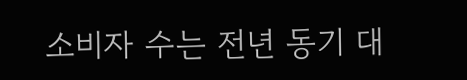소비자 수는 전년 동기 대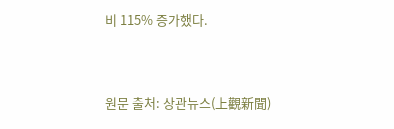비 115% 증가했다.



원문 출처: 상관뉴스(上觀新聞)